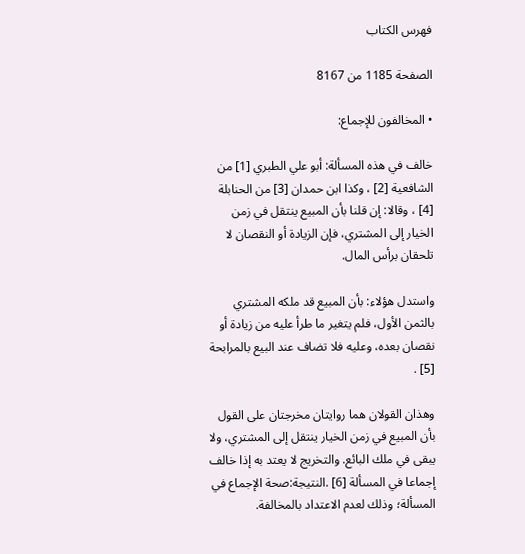فهرس الكتاب

الصفحة 1185 من 8167

• المخالفون للإجماع:

خالف في هذه المسألة: أبو علي الطبري [1] من الشافعية [2] ، وكذا ابن حمدان [3] من الحنابلة [4] ، وقالا: إن قلنا بأن المبيع ينتقل في زمن الخيار إلى المشتري، فإن الزيادة أو النقصان لا تلحقان برأس المال.

واستدل هؤلاء: بأن المبيع قد ملكه المشتري بالثمن الأول، فلم يتغير ما طرأ عليه من زيادة أو نقصان بعده، وعليه فلا تضاف عند البيع بالمرابحة [5] .

وهذان القولان هما روايتان مخرجتان على القول بأن المبيع في زمن الخيار ينتقل إلى المشتري، ولا يبقى في ملك البائع. والتخريج لا يعتد به إذا خالف إجماعا في المسألة [6] .النتيجة:صحة الإجماع في المسألة؛ وذلك لعدم الاعتداد بالمخالفة.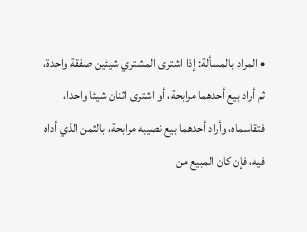• المراد بالمسألة: إذا اشترى المشتري شيئين صفقة واحدة، ثم أراد بيع أحدهما مرابحة، أو اشترى اثنان شيئا واحدا، فتقاسماه، وأراد أحدهما بيع نصيبه مرابحة، بالثمن الذي أداه فيه، فإن كان المبيع من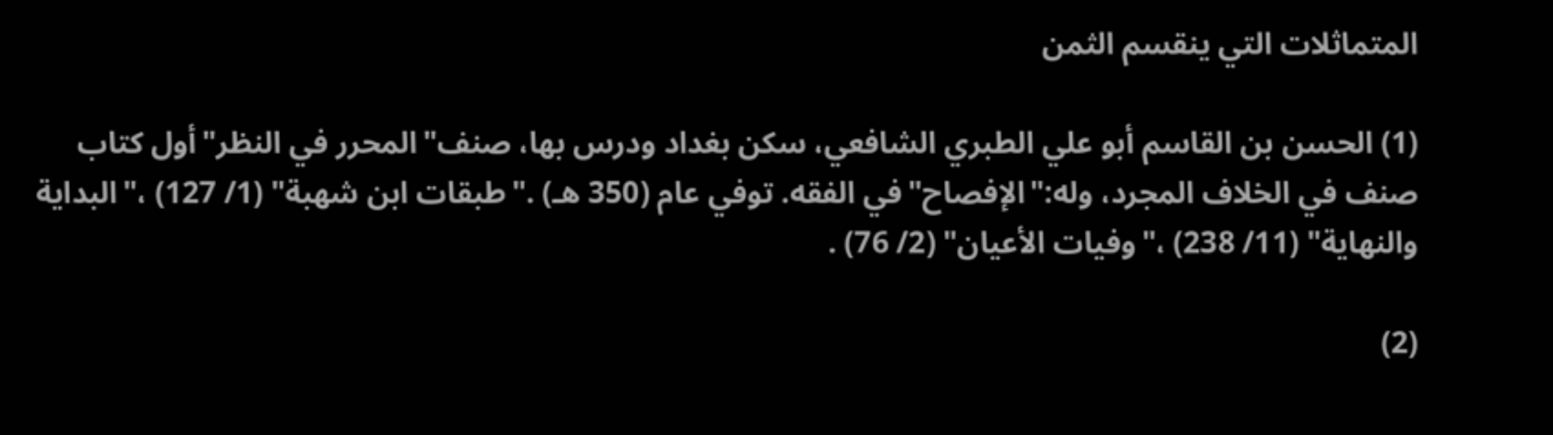المتماثلات التي ينقسم الثمن

(1) الحسن بن القاسم أبو علي الطبري الشافعي، سكن بغداد ودرس بها، صنف"المحرر في النظر"أول كتاب صنف في الخلاف المجرد، وله:"الإفصاح"في الفقه. توفي عام (350 هـ) ."طبقات ابن شهبة" (1/ 127) ،"البداية والنهاية" (11/ 238) ،"وفيات الأعيان" (2/ 76) .

(2)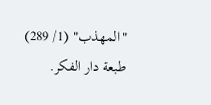"المهذب" (1/ 289) طبعة دار الفكر.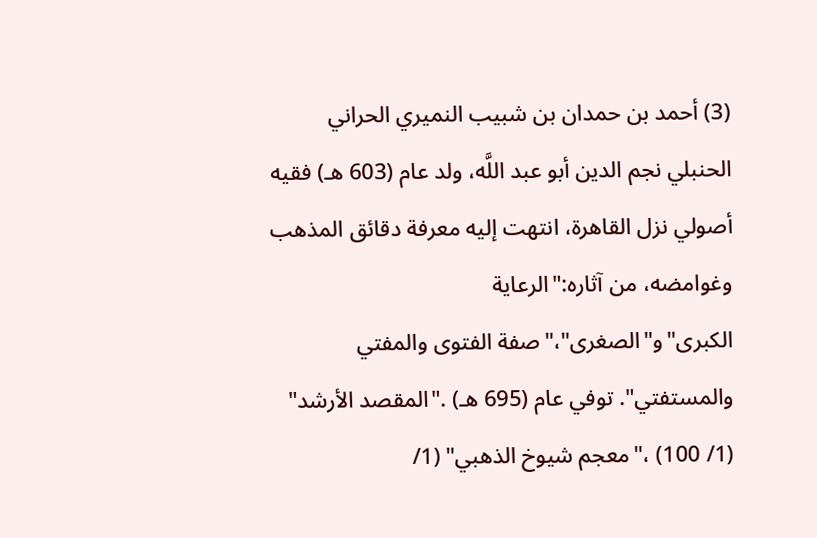(3) أحمد بن حمدان بن شبيب النميري الحراني الحنبلي نجم الدين أبو عبد اللَّه، ولد عام (603 هـ) فقيه أصولي نزل القاهرة، انتهت إليه معرفة دقائق المذهب وغوامضه، من آثاره:"الرعاية الكبرى"و"الصغرى"،"صفة الفتوى والمفتي والمستفتي". توفي عام (695 هـ) ."المقصد الأرشد" (1/ 100) ،"معجم شيوخ الذهبي" (1/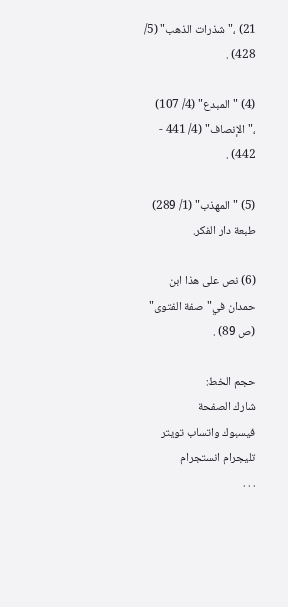21) ،"شذرات الذهب" (5/ 428) .

(4) "المبدع" (4/ 107) ،"الإنصاف" (4/ 441 - 442) .

(5) "المهذب" (1/ 289) طبعة دار الفكر.

(6) نص على هذا ابن حمدان في"صفة الفتوى" (ص 89) .

حجم الخط:
شارك الصفحة
فيسبوك واتساب تويتر تليجرام انستجرام
. . .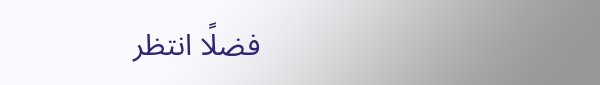فضلًا انتظر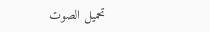تحميل الصوت